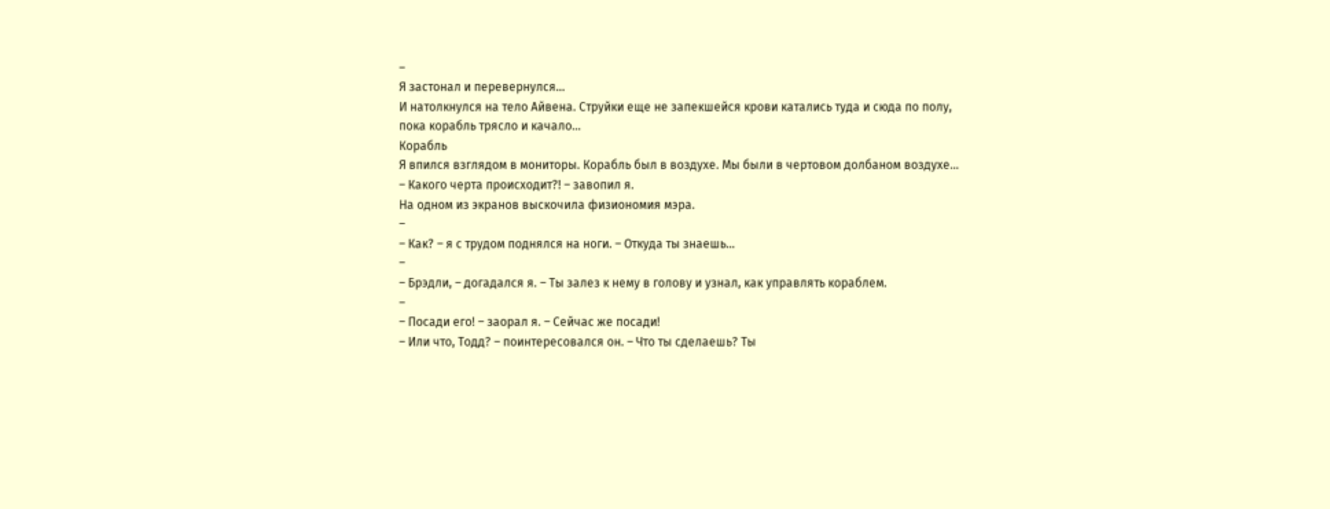–
Я застонал и перевернулся…
И натолкнулся на тело Айвена. Струйки еще не запекшейся крови катались туда и сюда по полу, пока корабль трясло и качало…
Корабль
Я впился взглядом в мониторы. Корабль был в воздухе. Мы были в чертовом долбаном воздухе…
– Какого черта происходит?! – завопил я.
На одном из экранов выскочила физиономия мэра.
–
– Как? – я с трудом поднялся на ноги. – Откуда ты знаешь…
–
– Брэдли, – догадался я. – Ты залез к нему в голову и узнал, как управлять кораблем.
–
– Посади его! – заорал я. – Сейчас же посади!
– Или что, Тодд? – поинтересовался он. – Что ты сделаешь? Ты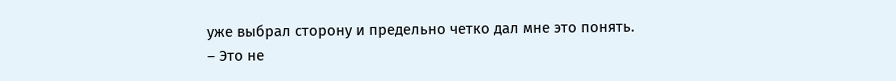уже выбрал сторону и предельно четко дал мне это понять.
– Это не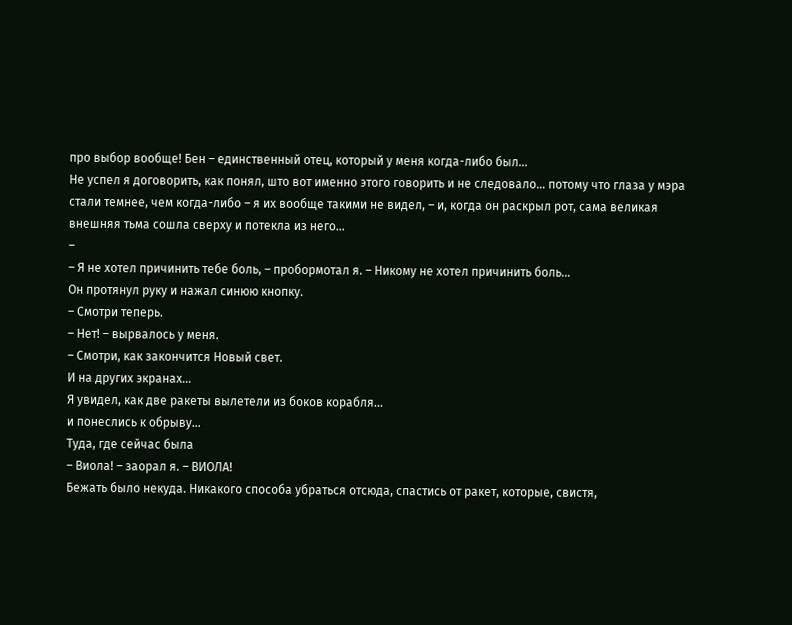про выбор вообще! Бен – единственный отец, который у меня когда-либо был…
Не успел я договорить, как понял, што вот именно этого говорить и не следовало… потому что глаза у мэра стали темнее, чем когда-либо – я их вообще такими не видел, – и, когда он раскрыл рот, сама великая внешняя тьма сошла сверху и потекла из него…
–
– Я не хотел причинить тебе боль, – пробормотал я. – Никому не хотел причинить боль…
Он протянул руку и нажал синюю кнопку.
– Смотри теперь.
– Нет! – вырвалось у меня.
– Смотри, как закончится Новый свет.
И на других экранах…
Я увидел, как две ракеты вылетели из боков корабля…
и понеслись к обрыву…
Туда, где сейчас была
– Виола! – заорал я. – ВИОЛА!
Бежать было некуда. Никакого способа убраться отсюда, спастись от ракет, которые, свистя,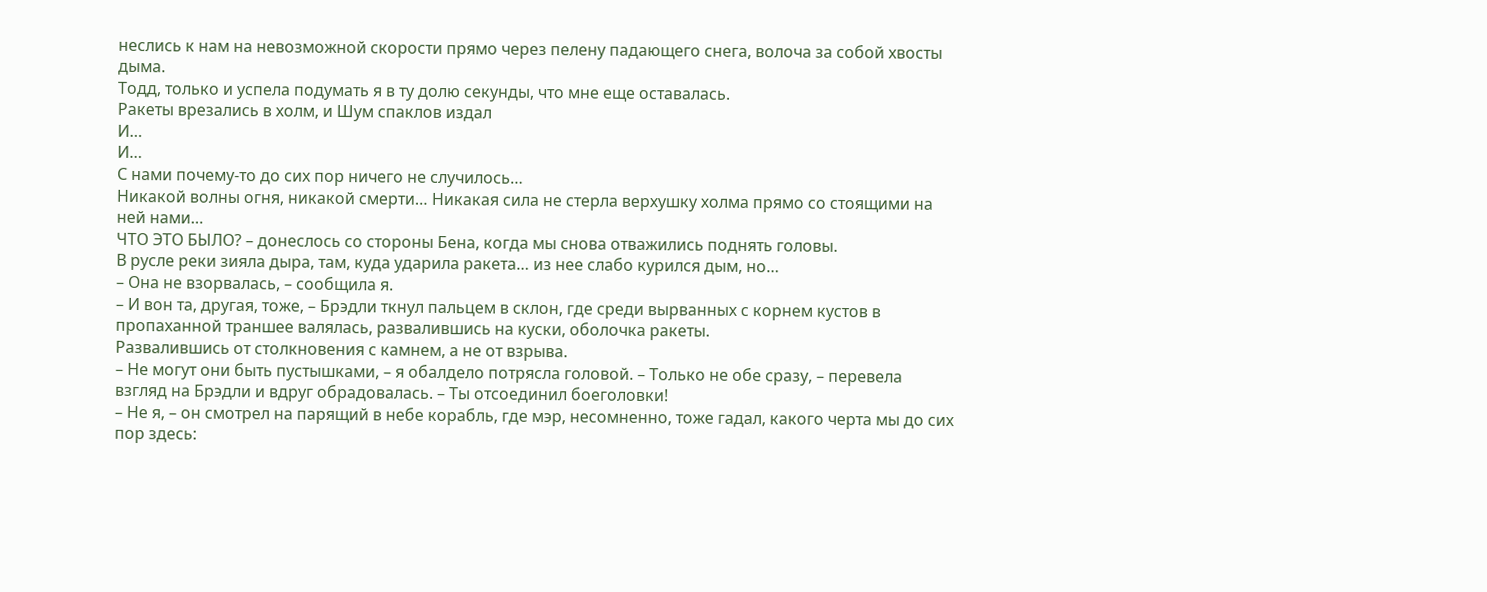неслись к нам на невозможной скорости прямо через пелену падающего снега, волоча за собой хвосты дыма.
Тодд, только и успела подумать я в ту долю секунды, что мне еще оставалась.
Ракеты врезались в холм, и Шум спаклов издал
И…
И…
С нами почему-то до сих пор ничего не случилось…
Никакой волны огня, никакой смерти… Никакая сила не стерла верхушку холма прямо со стоящими на ней нами…
ЧТО ЭТО БЫЛО? – донеслось со стороны Бена, когда мы снова отважились поднять головы.
В русле реки зияла дыра, там, куда ударила ракета… из нее слабо курился дым, но…
– Она не взорвалась, – сообщила я.
– И вон та, другая, тоже, – Брэдли ткнул пальцем в склон, где среди вырванных с корнем кустов в пропаханной траншее валялась, развалившись на куски, оболочка ракеты.
Развалившись от столкновения с камнем, а не от взрыва.
– Не могут они быть пустышками, – я обалдело потрясла головой. – Только не обе сразу, – перевела взгляд на Брэдли и вдруг обрадовалась. – Ты отсоединил боеголовки!
– Не я, – он смотрел на парящий в небе корабль, где мэр, несомненно, тоже гадал, какого черта мы до сих пор здесь: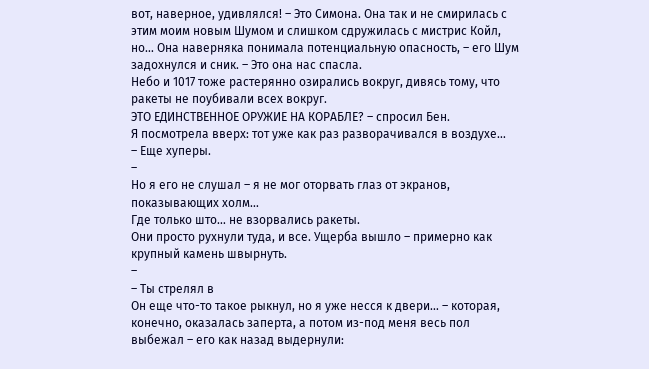вот, наверное, удивлялся! – Это Симона. Она так и не смирилась с этим моим новым Шумом и слишком сдружилась с мистрис Койл, но… Она наверняка понимала потенциальную опасность, – его Шум задохнулся и сник. – Это она нас спасла.
Небо и 1017 тоже растерянно озирались вокруг, дивясь тому, что ракеты не поубивали всех вокруг.
ЭТО ЕДИНСТВЕННОЕ ОРУЖИЕ НА КОРАБЛЕ? – спросил Бен.
Я посмотрела вверх: тот уже как раз разворачивался в воздухе…
– Еще хуперы.
–
Но я его не слушал – я не мог оторвать глаз от экранов, показывающих холм…
Где только што… не взорвались ракеты.
Они просто рухнули туда, и все. Ущерба вышло – примерно как крупный камень швырнуть.
–
– Ты стрелял в
Он еще что-то такое рыкнул, но я уже несся к двери… – которая, конечно, оказалась заперта, а потом из-под меня весь пол выбежал – его как назад выдернули: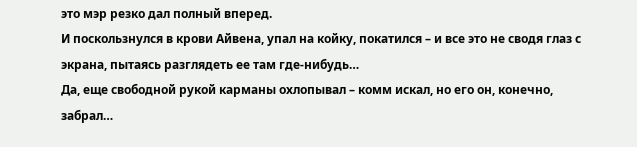это мэр резко дал полный вперед.
И поскользнулся в крови Айвена, упал на койку, покатился – и все это не сводя глаз с экрана, пытаясь разглядеть ее там где-нибудь…
Да, еще свободной рукой карманы охлопывал – комм искал, но его он, конечно, забрал…